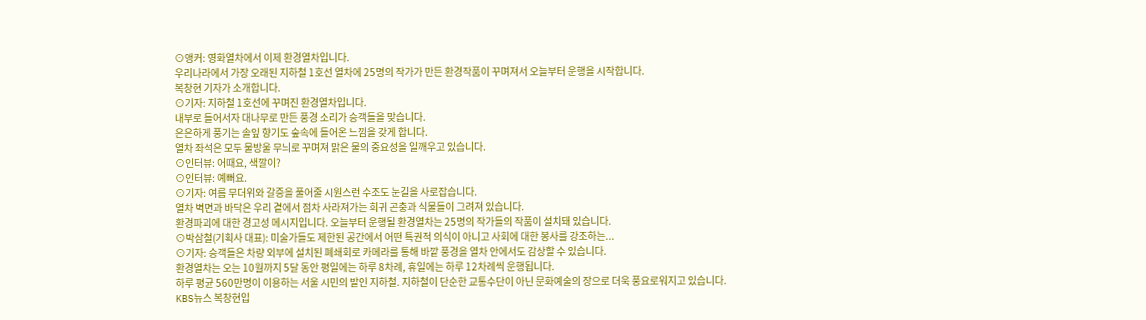⊙앵커: 영화열차에서 이제 환경열차입니다.
우리나라에서 가장 오래된 지하철 1호선 열차에 25명의 작가가 만든 환경작품이 꾸며져서 오늘부터 운행을 시작합니다.
복창현 기자가 소개합니다.
⊙기자: 지하철 1호선에 꾸며진 환경열차입니다.
내부로 들어서자 대나무로 만든 풍경 소리가 승객들을 맞습니다.
은은하게 풍기는 솔잎 향기도 숲속에 들어온 느낌을 갖게 합니다.
열차 좌석은 모두 물방울 무늬로 꾸며져 맑은 물의 중요성을 일깨우고 있습니다.
⊙인터뷰: 어때요, 색깔이?
⊙인터뷰: 예뻐요.
⊙기자: 여름 무더위와 갈증을 풀어줄 시원스런 수조도 눈길을 사로잡습니다.
열차 벽면과 바닥은 우리 곁에서 점차 사라져가는 희귀 곤충과 식물들이 그려져 있습니다.
환경파괴에 대한 경고성 메시지입니다. 오늘부터 운행될 환경열차는 25명의 작가들의 작품이 설치돼 있습니다.
⊙박삼철(기획사 대표): 미술가들도 제한된 공간에서 어떤 특권적 의식이 아니고 사회에 대한 봉사를 강조하는...
⊙기자: 승객들은 차량 외부에 설치된 폐쇄회로 카메라를 통해 바깥 풍경을 열차 안에서도 감상할 수 있습니다.
환경열차는 오는 10월까지 5달 동안 평일에는 하루 8차례, 휴일에는 하루 12차례씩 운행됩니다.
하루 평균 560만명이 이용하는 서울 시민의 발인 지하철. 지하철이 단순한 교통수단이 아닌 문화예술의 장으로 더욱 풍요로워지고 있습니다.
KBS뉴스 복창현입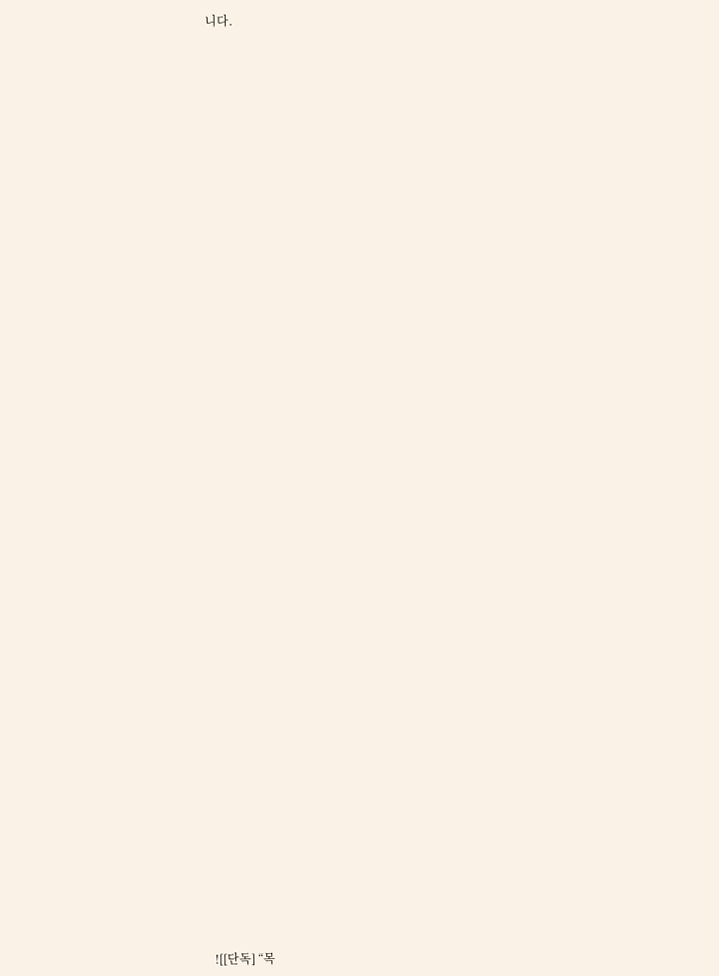니다.


















































![[단독] “목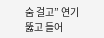숨 걸고” 연기 뚫고 들어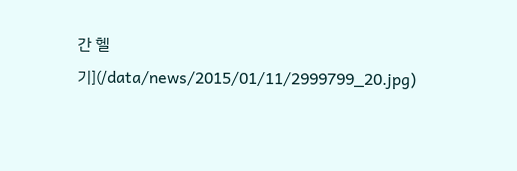간 헬기](/data/news/2015/01/11/2999799_20.jpg)